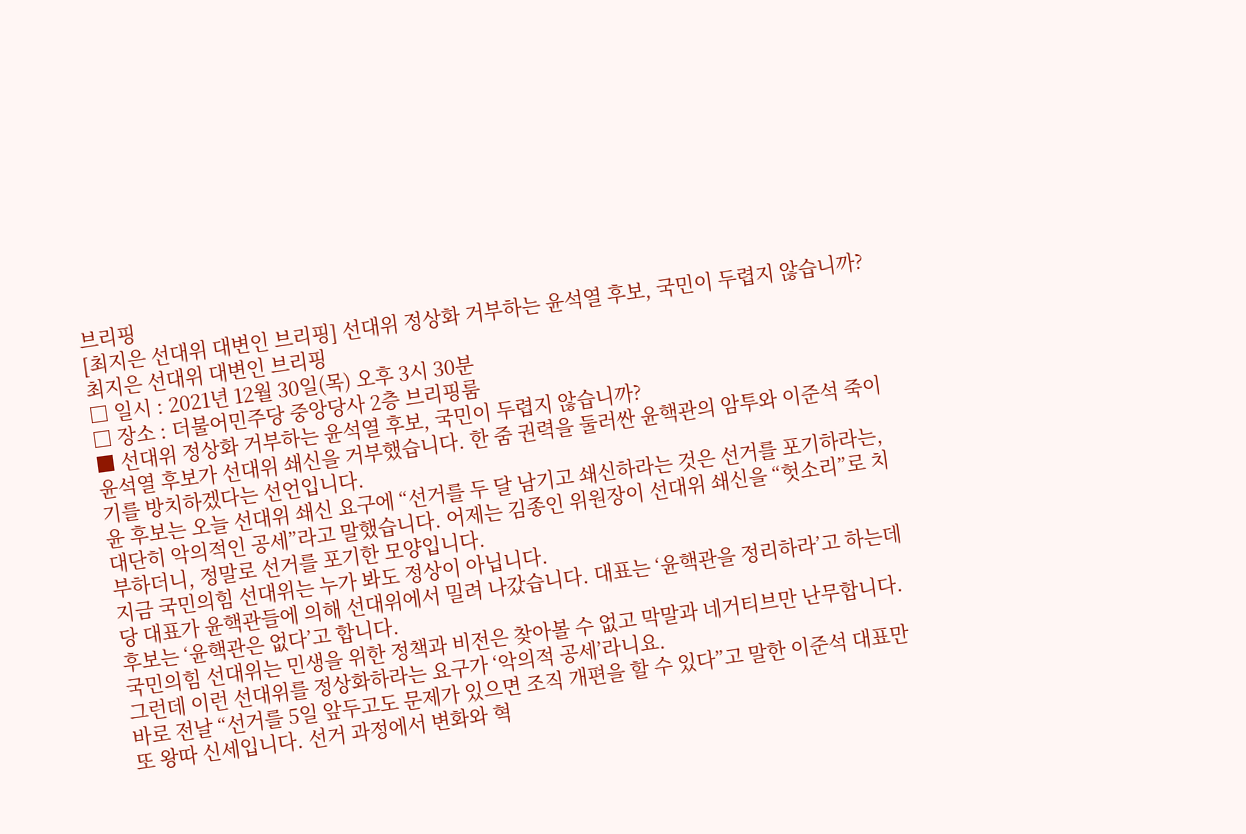브리핑
[최지은 선대위 대변인 브리핑] 선대위 정상화 거부하는 윤석열 후보, 국민이 두렵지 않습니까?
최지은 선대위 대변인 브리핑
□ 일시 : 2021년 12월 30일(목) 오후 3시 30분
□ 장소 : 더불어민주당 중앙당사 2층 브리핑룸
■ 선대위 정상화 거부하는 윤석열 후보, 국민이 두렵지 않습니까?
윤석열 후보가 선대위 쇄신을 거부했습니다. 한 줌 권력을 둘러싼 윤핵관의 암투와 이준석 죽이기를 방치하겠다는 선언입니다.
윤 후보는 오늘 선대위 쇄신 요구에 “선거를 두 달 남기고 쇄신하라는 것은 선거를 포기하라는, 대단히 악의적인 공세”라고 말했습니다. 어제는 김종인 위원장이 선대위 쇄신을 “헛소리”로 치부하더니, 정말로 선거를 포기한 모양입니다.
지금 국민의힘 선대위는 누가 봐도 정상이 아닙니다.
당 대표가 윤핵관들에 의해 선대위에서 밀려 나갔습니다. 대표는 ‘윤핵관을 정리하라’고 하는데 후보는 ‘윤핵관은 없다’고 합니다.
국민의힘 선대위는 민생을 위한 정책과 비전은 찾아볼 수 없고 막말과 네거티브만 난무합니다. 그런데 이런 선대위를 정상화하라는 요구가 ‘악의적 공세’라니요.
바로 전날 “선거를 5일 앞두고도 문제가 있으면 조직 개편을 할 수 있다”고 말한 이준석 대표만 또 왕따 신세입니다. 선거 과정에서 변화와 혁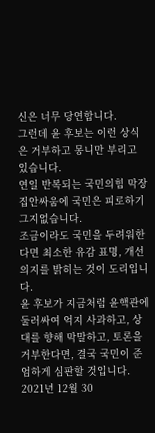신은 너무 당연합니다.
그런데 윤 후보는 이런 상식은 거부하고 몽니만 부리고 있습니다.
연일 반복되는 국민의힘 막장 집안싸움에 국민은 피로하기 그지없습니다.
조금이라도 국민을 두려워한다면 최소한 유감 표명, 개선 의지를 밝히는 것이 도리입니다.
윤 후보가 지금처럼 윤핵관에 둘러싸여 억지 사과하고, 상대를 향해 막말하고, 토론을 거부한다면, 결국 국민이 준엄하게 심판할 것입니다.
2021년 12월 30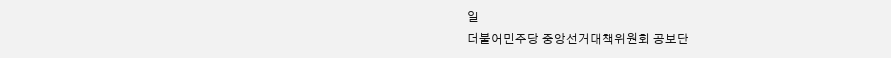일
더불어민주당 중앙선거대책위원회 공보단